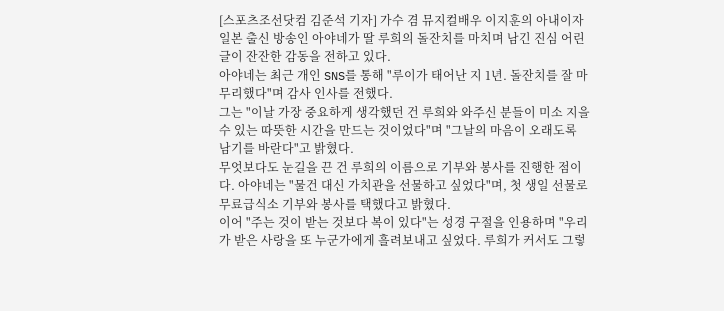[스포츠조선닷컴 김준석 기자] 가수 겸 뮤지컬배우 이지훈의 아내이자 일본 출신 방송인 아야네가 딸 루희의 돌잔치를 마치며 남긴 진심 어린 글이 잔잔한 감동을 전하고 있다.
아야네는 최근 개인 SNS를 통해 "루이가 태어난 지 1년. 돌잔치를 잘 마무리했다"며 감사 인사를 전했다.
그는 "이날 가장 중요하게 생각했던 건 루희와 와주신 분들이 미소 지을 수 있는 따뜻한 시간을 만드는 것이었다"며 "그날의 마음이 오래도록 남기를 바란다"고 밝혔다.
무엇보다도 눈길을 끈 건 루희의 이름으로 기부와 봉사를 진행한 점이다. 아야네는 "물건 대신 가치관을 선물하고 싶었다"며, 첫 생일 선물로 무료급식소 기부와 봉사를 택했다고 밝혔다.
이어 "주는 것이 받는 것보다 복이 있다"는 성경 구절을 인용하며 "우리가 받은 사랑을 또 누군가에게 흘려보내고 싶었다. 루희가 커서도 그렇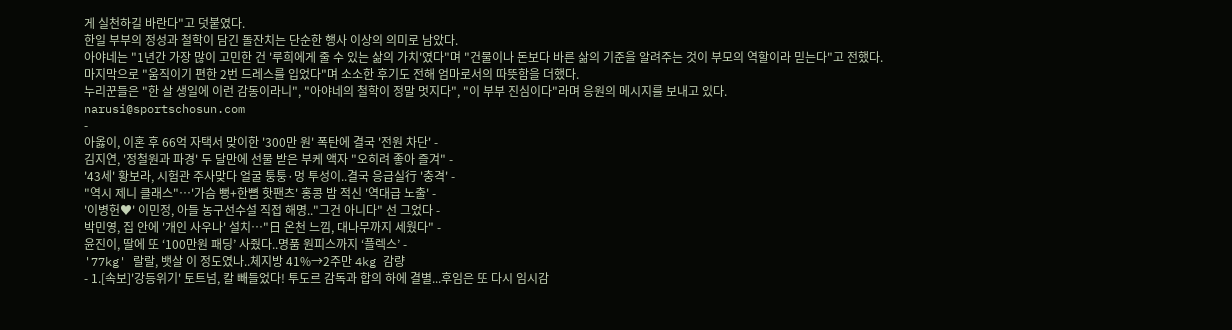게 실천하길 바란다"고 덧붙였다.
한일 부부의 정성과 철학이 담긴 돌잔치는 단순한 행사 이상의 의미로 남았다.
아야네는 "1년간 가장 많이 고민한 건 '루희에게 줄 수 있는 삶의 가치'였다"며 "건물이나 돈보다 바른 삶의 기준을 알려주는 것이 부모의 역할이라 믿는다"고 전했다.
마지막으로 "움직이기 편한 2번 드레스를 입었다"며 소소한 후기도 전해 엄마로서의 따뜻함을 더했다.
누리꾼들은 "한 살 생일에 이런 감동이라니", "아야네의 철학이 정말 멋지다", "이 부부 진심이다"라며 응원의 메시지를 보내고 있다.
narusi@sportschosun.com
-
아옳이, 이혼 후 66억 자택서 맞이한 '300만 원' 폭탄에 결국 '전원 차단' -
김지연, '정철원과 파경' 두 달만에 선물 받은 부케 액자 "오히려 좋아 즐겨" -
'43세' 황보라, 시험관 주사맞다 얼굴 퉁퉁·멍 투성이..결국 응급실行 '충격' -
"역시 제니 클래스"…'가슴 뻥+한뼘 핫팬츠' 홍콩 밤 적신 '역대급 노출' -
'이병헌♥' 이민정, 아들 농구선수설 직접 해명.."그건 아니다" 선 그었다 -
박민영, 집 안에 '개인 사우나' 설치…"日 온천 느낌, 대나무까지 세웠다" -
윤진이, 딸에 또 ‘100만원 패딩’ 사줬다..명품 원피스까지 ‘플렉스’ -
'77kg' 랄랄, 뱃살 이 정도였나..체지방 41%→2주만 4kg 감량
- 1.[속보]'강등위기' 토트넘, 칼 빼들었다! 투도르 감독과 합의 하에 결별...후임은 또 다시 임시감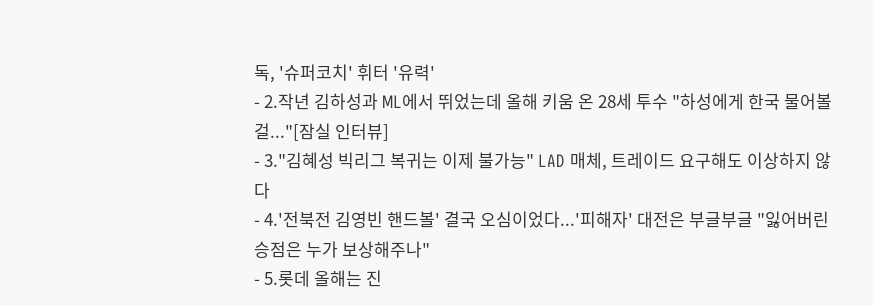독, '슈퍼코치' 휘터 '유력'
- 2.작년 김하성과 ML에서 뛰었는데 올해 키움 온 28세 투수 "하성에게 한국 물어볼걸..."[잠실 인터뷰]
- 3."김혜성 빅리그 복귀는 이제 불가능" LAD 매체, 트레이드 요구해도 이상하지 않다
- 4.'전북전 김영빈 핸드볼' 결국 오심이었다...'피해자' 대전은 부글부글 "잃어버린 승점은 누가 보상해주나"
- 5.롯데 올해는 진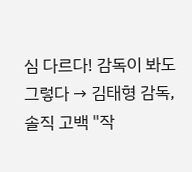심 다르다! 감독이 봐도 그렇다 → 김태형 감독, 솔직 고백 "작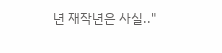년 재작년은 사실.."